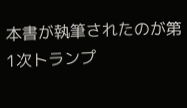本書が執筆されたのが第1次トランプ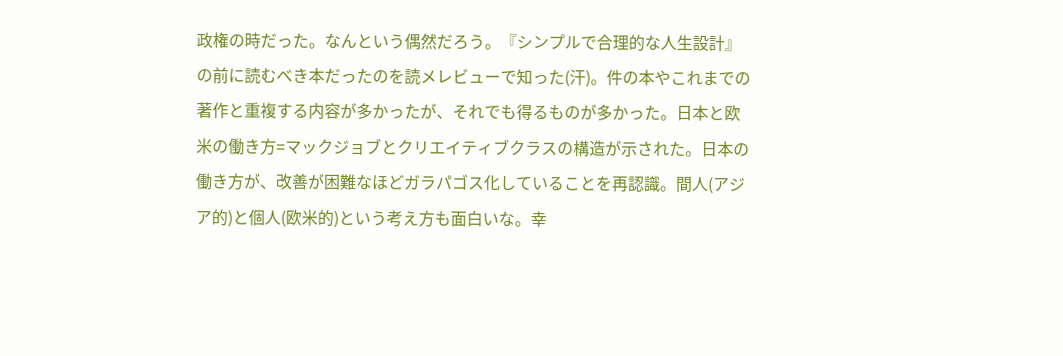政権の時だった。なんという偶然だろう。『シンプルで合理的な人生設計』の前に読むべき本だったのを読メレビューで知った(汗)。件の本やこれまでの著作と重複する内容が多かったが、それでも得るものが多かった。日本と欧米の働き方=マックジョブとクリエイティブクラスの構造が示された。日本の働き方が、改善が困難なほどガラパゴス化していることを再認識。間人(アジア的)と個人(欧米的)という考え方も面白いな。幸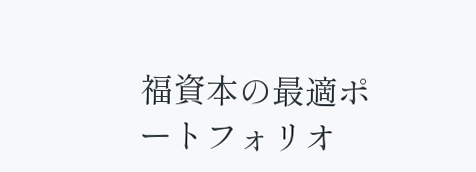福資本の最適ポートフォリオ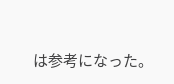は参考になった。